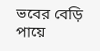ভবের বেড়ি পায়ে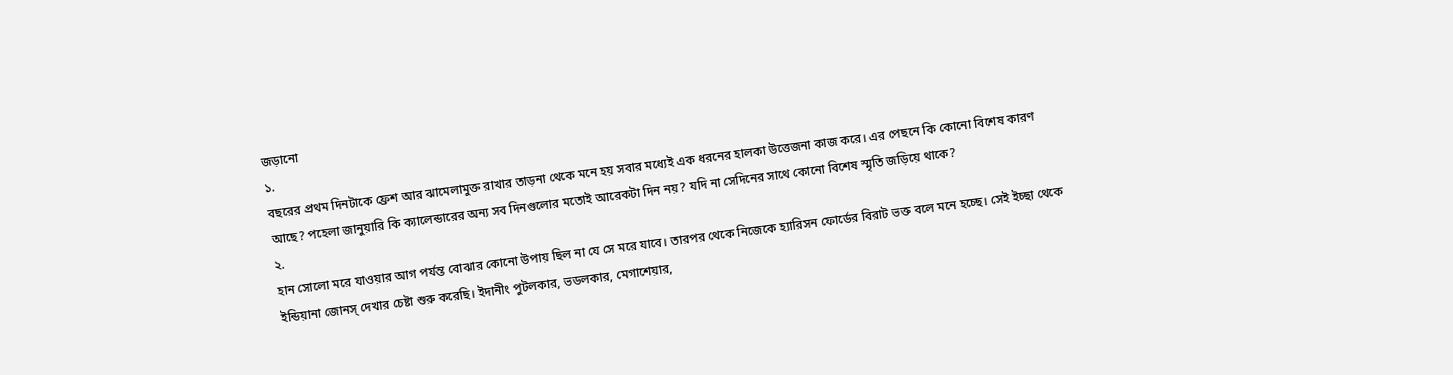জড়ানো
১.
বছরের প্রথম দিনটাকে ফ্রেশ আর ঝামেলামুক্ত রাখার তাড়না থেকে মনে হয় সবার মধ্যেই এক ধরনের হালকা উত্তেজনা কাজ করে। এর পেছনে কি কোনো বিশেষ কারণ আছে? পহেলা জানুয়ারি কি ক্যালেন্ডারের অন্য সব দিনগুলোর মতোই আরেকটা দিন নয়? যদি না সেদিনের সাথে কোনো বিশেষ স্মৃতি জড়িয়ে থাকে?
২.
হান সোলো মরে যাওয়ার আগ পর্যন্ত বোঝার কোনো উপায় ছিল না যে সে মরে যাবে। তারপর থেকে নিজেকে হ্যারিসন ফোর্ডের বিরাট ভক্ত বলে মনে হচ্ছে। সেই ইচ্ছা থেকে ইন্ডিয়ানা জোনস্ দেখার চেষ্টা শুরু করেছি। ইদানীং পুটলকার, ভডলকার, মেগাশেয়ার,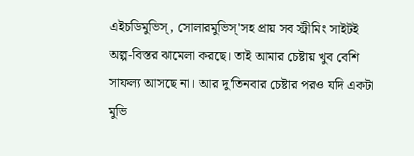এইচডিমুভিস্, সোলারমুভিস্'সহ প্রায় সব স্ট্রীমিং সাইটই অল্প-বিস্তর ঝামেলা করছে। তাই আমার চেষ্টায় খুব বেশি সাফল্য আসছে না। আর দু'তিনবার চেষ্টার পরও যদি একটা মুভি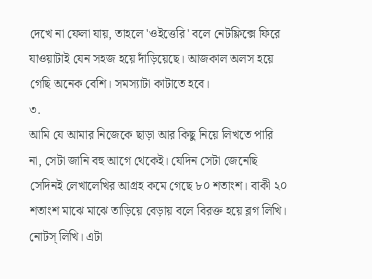দেখে না ফেলা যায়, তাহলে 'ওইত্তেরি' বলে নেটফ্লিক্সে ফিরে যাওয়াটাই যেন সহজ হয়ে দাঁড়িয়েছে। আজকাল অলস হয়ে গেছি অনেক বেশি। সমস্যাটা কাটাতে হবে।
৩.
আমি যে আমার নিজেকে ছাড়া আর কিছু নিয়ে লিখতে পারি না, সেটা জানি বহু আগে থেকেই। যেদিন সেটা জেনেছি সেদিনই লেখালেখির আগ্রহ কমে গেছে ৮০ শতাংশ। বাকী ২০ শতাংশ মাঝে মাঝে তাড়িয়ে বেড়ায় বলে বিরক্ত হয়ে ব্লগ লিখি। নোটস্ লিখি। এটা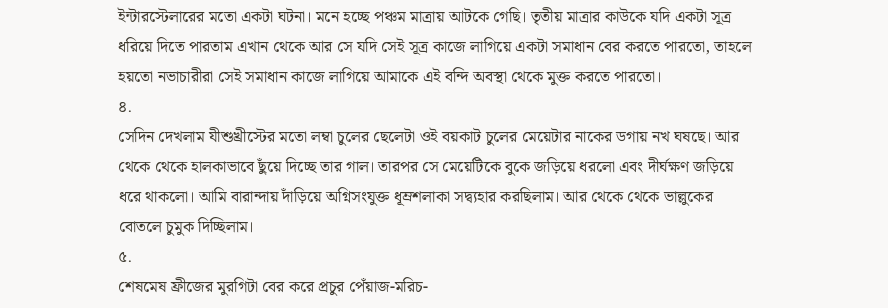ইন্টারস্টেলারের মতো একটা ঘটনা। মনে হচ্ছে পঞ্চম মাত্রায় আটকে গেছি। তৃতীয় মাত্রার কাউকে যদি একটা সূত্র ধরিয়ে দিতে পারতাম এখান থেকে আর সে যদি সেই সূত্র কাজে লাগিয়ে একটা সমাধান বের করতে পারতো, তাহলে হয়তো নভাচারীরা সেই সমাধান কাজে লাগিয়ে আমাকে এই বন্দি অবস্থা থেকে মুক্ত করতে পারতো।
৪.
সেদিন দেখলাম যীশুখ্রীস্টের মতো লম্বা চুলের ছেলেটা ওই বয়কাট চুলের মেয়েটার নাকের ডগায় নখ ঘষছে। আর থেকে থেকে হালকাভাবে ছুঁয়ে দিচ্ছে তার গাল। তারপর সে মেয়েটিকে বুকে জড়িয়ে ধরলো এবং দীর্ঘক্ষণ জড়িয়ে ধরে থাকলো। আমি বারান্দায় দাঁড়িয়ে অগ্নিসংযুক্ত ধূম্রশলাকা সদ্ব্যহার করছিলাম। আর থেকে থেকে ভাল্লুকের বোতলে চুমুক দিচ্ছিলাম।
৫.
শেষমেষ ফ্রীজের মুরগিটা বের করে প্রচুর পেঁয়াজ-মরিচ-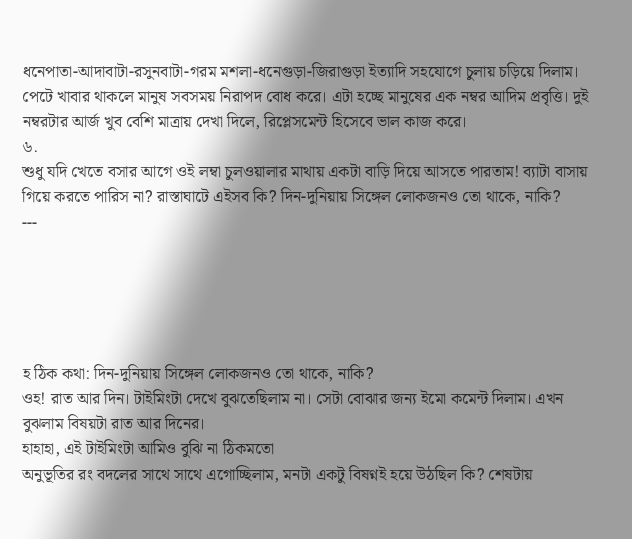ধনেপাতা-আদাবাটা-রসুনবাটা-গরম মশলা-ধনেগুড়া-জিরাগুড়া ইত্যাদি সহযোগে চুলায় চড়িয়ে দিলাম। পেটে খাবার থাকলে মানুষ সবসময় নিরাপদ বোধ করে। এটা হচ্ছে মানুষের এক নম্বর আদিম প্রবৃত্তি। দুই নম্বরটার আর্জ খুব বেশি মাত্রায় দেখা দিলে, রিপ্লেসমেন্ট হিসেবে ভাল কাজ করে।
৬.
শুধু যদি খেতে বসার আগে ওই লম্বা চুলওয়ালার মাথায় একটা বাড়ি দিয়ে আসতে পারতাম! ব্যাটা বাসায় গিয়ে করতে পারিস না? রাস্তাঘাটে এইসব কি? দিন-দুনিয়ায় সিঙ্গেল লোকজনও তো থাকে, নাকি?
---





হ ঠিক কথা: দিন-দুনিয়ায় সিঙ্গেল লোকজনও তো থাকে, নাকি?
ওহ! রাত আর দিন। টাইমিংটা দেখে বুঝতেছিলাম না। সেটা বোঝার জন্য ইমো কমেন্ট দিলাম। এখন বুঝলাম বিষয়টা রাত আর দিনের।
হাহাহা, এই টাইমিংটা আমিও বুঝি না ঠিকমতো
অনুভূতির রং বদলের সাথে সাথে এগোচ্ছিলাম, মনটা একটু বিষণ্নই হয়ে উঠছিল কি? শেষটায়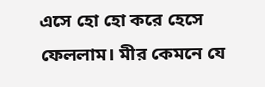এসে হো হো করে হেসে ফেললাম। মীর কেমনে যে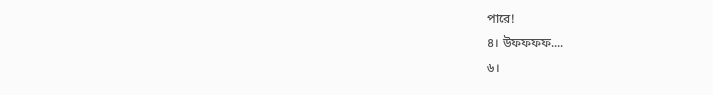পারে!
৪। উফফফফ....
৬।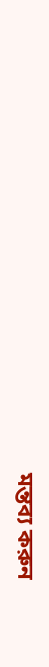মন্তব্য করুন